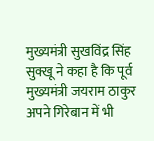मुख्यमंत्री सुखविंद्र सिंह सुक्खू ने कहा है कि पूर्व मुख्यमंत्री जयराम ठाकुर अपने गिरेबान में भी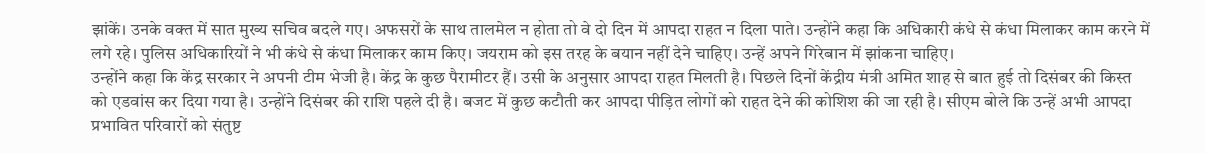झांकें। उनके वक्त में सात मुख्य सचिव बदले गए। अफसरों के साथ तालमेल न होता तो वे दो दिन में आपदा राहत न दिला पाते। उन्होंने कहा कि अधिकारी कंधे से कंधा मिलाकर काम करने में लगे रहे। पुलिस अधिकारियों ने भी कंधे से कंधा मिलाकर काम किए। जयराम को इस तरह के बयान नहीं देने चाहिए। उन्हें अपने गिरेबान में झांकना चाहिए।
उन्होंने कहा कि केंद्र सरकार ने अपनी टीम भेजी है। केंद्र के कुछ पैरामीटर हैं। उसी के अनुसार आपदा राहत मिलती है। पिछले दिनों केंद्रीय मंत्री अमित शाह से बात हुई तो दिसंबर की किस्त को एडवांस कर दिया गया है। उन्होंने दिसंबर की राशि पहले दी है। बजट में कुछ कटौती कर आपदा पीड़ित लोगों को राहत देने की कोशिश की जा रही है। सीएम बोले कि उन्हें अभी आपदा प्रभावित परिवारों को संतुष्ट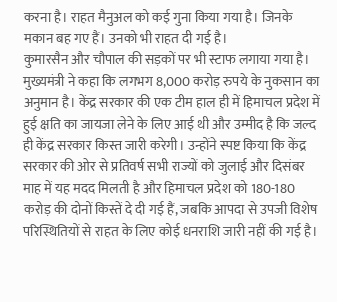करना है। राहत मैनुअल को कई गुना किया गया है। जिनके मकान बह गए हैं। उनको भी राहत दी गई है।
कुमारसैन और चौपाल की सड़कों पर भी स्टाफ लगाया गया है। मुख्यमंत्री ने कहा कि लगभग 8,000 करोड़ रुपये के नुकसान का अनुमान है। केंद्र सरकार की एक टीम हाल ही में हिमाचल प्रदेश में हुई क्षति का जायजा लेने के लिए आई थी और उम्मीद है कि जल्द ही केंद्र सरकार किस्त जारी करेगी। उन्होंने स्पष्ट किया कि केंद्र सरकार की ओर से प्रतिवर्ष सभी राज्यों को जुलाई और दिसंबर माह में यह मदद मिलती है और हिमाचल प्रदेश को 180-180 करोड़ की दोनों किस्तें दे दी गई हैं, जबकि आपदा से उपजी विशेष परिस्थितियों से राहत के लिए कोई धनराशि जारी नहीं की गई है।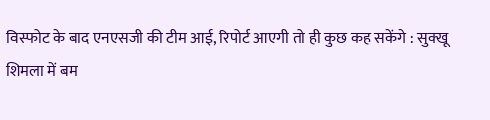विस्फोट के बाद एनएसजी की टीम आई, रिपोर्ट आएगी तो ही कुछ कह सकेंगे : सुक्खू
शिमला में बम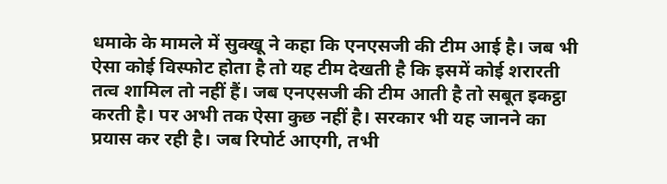धमाके के मामले में सुक्खू ने कहा कि एनएसजी की टीम आई है। जब भी ऐसा कोई विस्फोट होता है तो यह टीम देखती है कि इसमें कोई शरारती तत्व शामिल तो नहीं हैं। जब एनएसजी की टीम आती है तो सबूत इकट्ठा करती है। पर अभी तक ऐसा कुछ नहीं है। सरकार भी यह जानने का प्रयास कर रही है। जब रिपोर्ट आएगी, तभी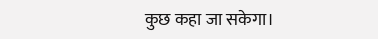कुछ कहा जा सकेगा।